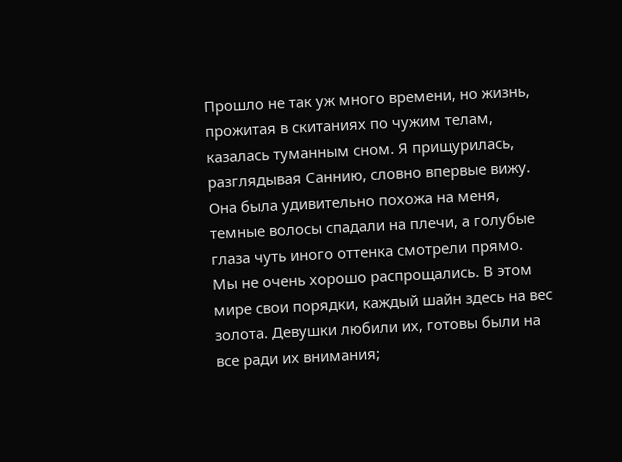Прошло не так уж много времени, но жизнь, прожитая в скитаниях по чужим телам, казалась туманным сном. Я прищурилась, разглядывая Саннию, словно впервые вижу. Она была удивительно похожа на меня, темные волосы спадали на плечи, а голубые глаза чуть иного оттенка смотрели прямо.
Мы не очень хорошо распрощались. В этом мире свои порядки, каждый шайн здесь на вес золота. Девушки любили их, готовы были на все ради их внимания;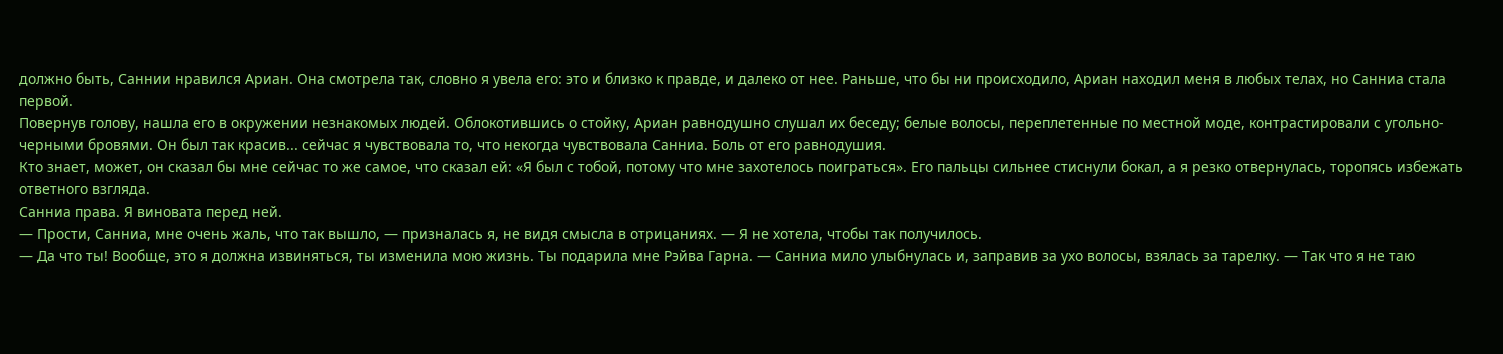должно быть, Саннии нравился Ариан. Она смотрела так, словно я увела его: это и близко к правде, и далеко от нее. Раньше, что бы ни происходило, Ариан находил меня в любых телах, но Санниа стала первой.
Повернув голову, нашла его в окружении незнакомых людей. Облокотившись о стойку, Ариан равнодушно слушал их беседу; белые волосы, переплетенные по местной моде, контрастировали с угольно-черными бровями. Он был так красив... сейчас я чувствовала то, что некогда чувствовала Санниа. Боль от его равнодушия.
Кто знает, может, он сказал бы мне сейчас то же самое, что сказал ей: «Я был с тобой, потому что мне захотелось поиграться». Его пальцы сильнее стиснули бокал, а я резко отвернулась, торопясь избежать ответного взгляда.
Санниа права. Я виновата перед ней.
— Прости, Санниа, мне очень жаль, что так вышло, — призналась я, не видя смысла в отрицаниях. — Я не хотела, чтобы так получилось.
— Да что ты! Вообще, это я должна извиняться, ты изменила мою жизнь. Ты подарила мне Рэйва Гарна. — Санниа мило улыбнулась и, заправив за ухо волосы, взялась за тарелку. — Так что я не таю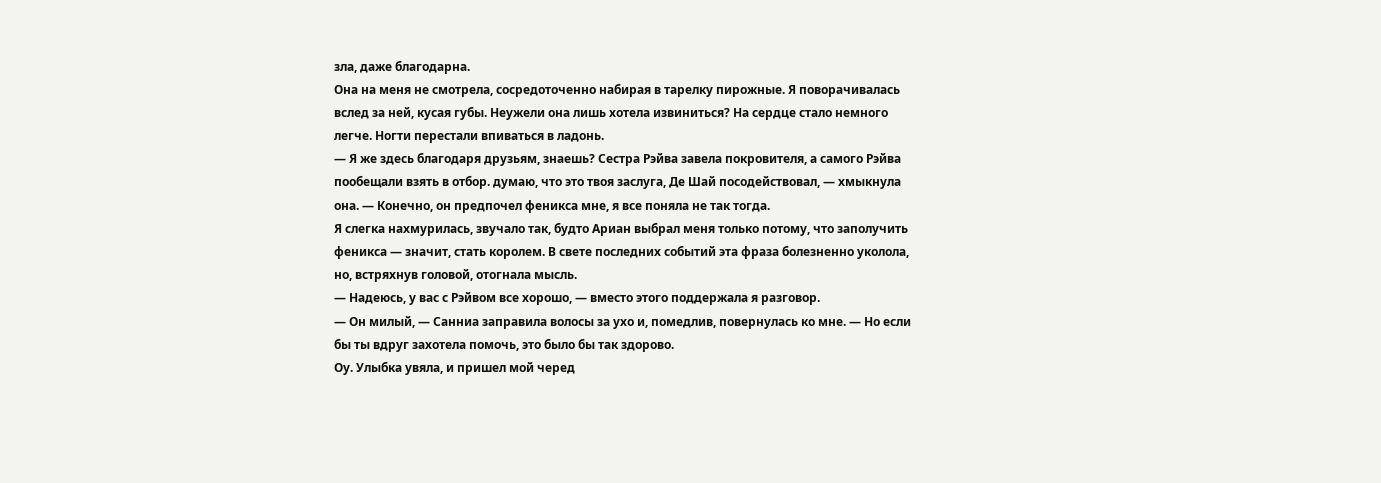зла, даже благодарна.
Она на меня не смотрела, сосредоточенно набирая в тарелку пирожные. Я поворачивалась вслед за ней, кусая губы. Неужели она лишь хотела извиниться? На сердце стало немного легче. Ногти перестали впиваться в ладонь.
— Я же здесь благодаря друзьям, знаешь? Сестра Рэйва завела покровителя, а самого Рэйва пообещали взять в отбор. думаю, что это твоя заслуга, Де Шай посодействовал, — хмыкнула она. — Конечно, он предпочел феникса мне, я все поняла не так тогда.
Я слегка нахмурилась, звучало так, будто Ариан выбрал меня только потому, что заполучить феникса — значит, стать королем. В свете последних событий эта фраза болезненно уколола, но, встряхнув головой, отогнала мысль.
— Надеюсь, у вас с Рэйвом все хорошо, — вместо этого поддержала я разговор.
— Он милый, — Санниа заправила волосы за ухо и, помедлив, повернулась ко мне. — Но если бы ты вдруг захотела помочь, это было бы так здорово.
Оу. Улыбка увяла, и пришел мой черед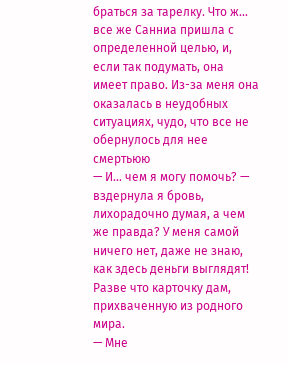браться за тарелку. Что ж... все же Санниа пришла с определенной целью, и, если так подумать, она имеет право. Из-за меня она оказалась в неудобных ситуациях, чудо, что все не обернулось для нее смертьюю
— И... чем я могу помочь? — вздернула я бровь, лихорадочно думая, а чем же правда? У меня самой ничего нет, даже не знаю, как здесь деньги выглядят! Разве что карточку дам, прихваченную из родного мира.
— Мне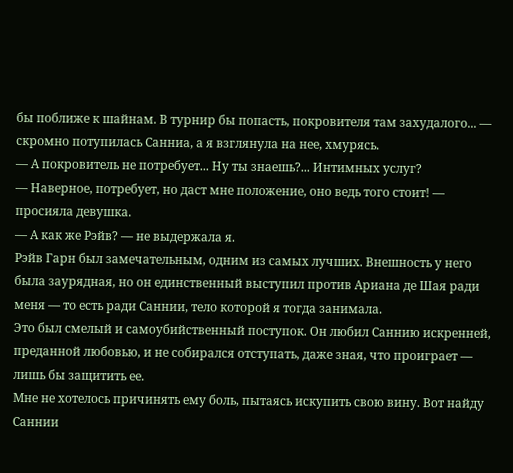бы поближе к шайнам. В турнир бы попасть, покровителя там захудалого... — скромно потупилась Санниа, а я взглянула на нее, хмурясь.
— А покровитель не потребует... Ну ты знаешь?... Интимных услуг?
— Наверное, потребует, но даст мне положение, оно ведь того стоит! — просияла девушка.
— А как же Рэйв? — не выдержала я.
Рэйв Гарн был замечательным, одним из самых лучших. Внешность у него была заурядная, но он единственный выступил против Ариана де Шая ради меня — то есть ради Саннии, тело которой я тогда занимала.
Это был смелый и самоубийственный поступок. Он любил Саннию искренней, преданной любовью, и не собирался отступать, даже зная, что проиграет — лишь бы защитить ее.
Мне не хотелось причинять ему боль, пытаясь искупить свою вину. Вот найду Саннии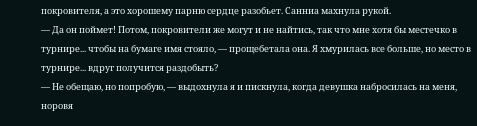покровителя, а это хорошему парню сердце разобьет. Санниа махнула рукой.
— Да он поймет! Потом, покровители же могут и не найтись, так что мне хотя бы местечко в турнире... чтобы на бумаге имя стояло, — прощебетала она. Я хмурилась все больше, но место в турнире... вдруг получится раздобыть?
— Не обещаю, но попробую, — выдохнула я и пискнула, когда девушка набросилась на меня, норовя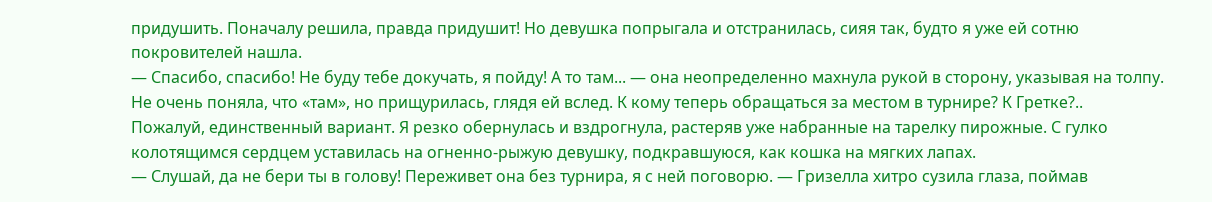придушить. Поначалу решила, правда придушит! Но девушка попрыгала и отстранилась, сияя так, будто я уже ей сотню покровителей нашла.
— Спасибо, спасибо! Не буду тебе докучать, я пойду! А то там... — она неопределенно махнула рукой в сторону, указывая на толпу.
Не очень поняла, что «там», но прищурилась, глядя ей вслед. К кому теперь обращаться за местом в турнире? К Гретке?..
Пожалуй, единственный вариант. Я резко обернулась и вздрогнула, растеряв уже набранные на тарелку пирожные. С гулко колотящимся сердцем уставилась на огненно-рыжую девушку, подкравшуюся, как кошка на мягких лапах.
— Слушай, да не бери ты в голову! Переживет она без турнира, я с ней поговорю. — Гризелла хитро сузила глаза, поймав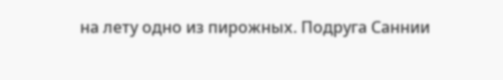на лету одно из пирожных. Подруга Саннии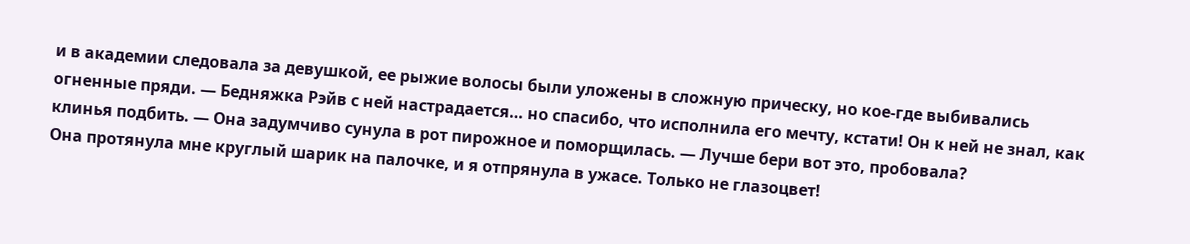и в академии следовала за девушкой, ее рыжие волосы были уложены в сложную прическу, но кое-где выбивались огненные пряди. — Бедняжка Рэйв с ней настрадается… но спасибо, что исполнила его мечту, кстати! Он к ней не знал, как клинья подбить. — Она задумчиво сунула в рот пирожное и поморщилась. — Лучше бери вот это, пробовала?
Она протянула мне круглый шарик на палочке, и я отпрянула в ужасе. Только не глазоцвет!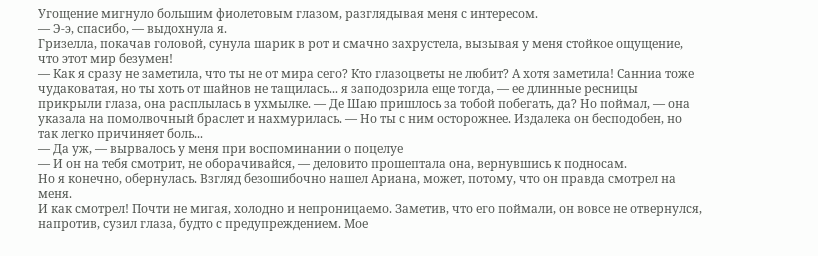Угощение мигнуло большим фиолетовым глазом, разглядывая меня с интересом.
— Э-э, спасибо, — выдохнула я.
Гризелла, покачав головой, сунула шарик в рот и смачно захрустела, вызывая у меня стойкое ощущение, что этот мир безумен!
— Как я сразу не заметила, что ты не от мира сего? Кто глазоцветы не любит? А хотя заметила! Санниа тоже чудаковатая, но ты хоть от шайнов не тащилась... я заподозрила еще тогда, — ее длинные ресницы прикрыли глаза, она расплылась в ухмылке. — Де Шаю пришлось за тобой побегать, да? Но поймал, — она указала на помолвочный браслет и нахмурилась. — Но ты с ним осторожнее. Издалека он бесподобен, но так легко причиняет боль...
— Да уж, — вырвалось у меня при воспоминании о поцелуе
— И он на тебя смотрит, не оборачивайся, — деловито прошептала она, вернувшись к подносам.
Но я конечно, обернулась. Взгляд безошибочно нашел Ариана, может, потому, что он правда смотрел на меня.
И как смотрел! Почти не мигая, холодно и непроницаемо. Заметив, что его поймали, он вовсе не отвернулся, напротив, сузил глаза, будто с предупреждением. Мое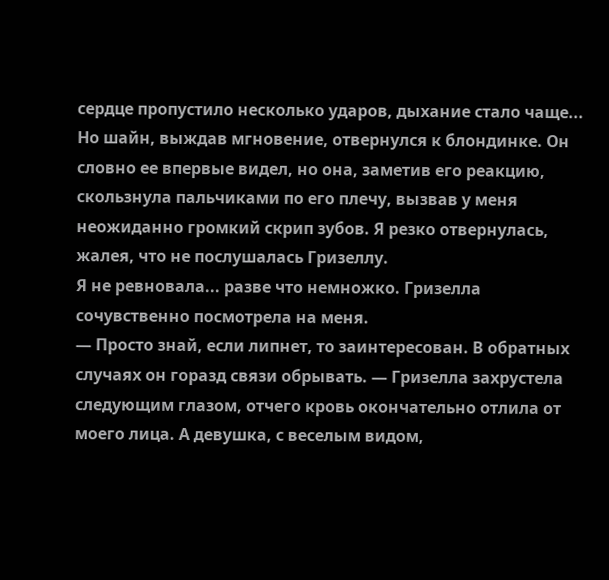сердце пропустило несколько ударов, дыхание стало чаще...
Но шайн, выждав мгновение, отвернулся к блондинке. Он словно ее впервые видел, но она, заметив его реакцию, скользнула пальчиками по его плечу, вызвав у меня неожиданно громкий скрип зубов. Я резко отвернулась, жалея, что не послушалась Гризеллу.
Я не ревновала... разве что немножко. Гризелла сочувственно посмотрела на меня.
— Просто знай, если липнет, то заинтересован. В обратных случаях он горазд связи обрывать. — Гризелла захрустела следующим глазом, отчего кровь окончательно отлила от моего лица. А девушка, с веселым видом,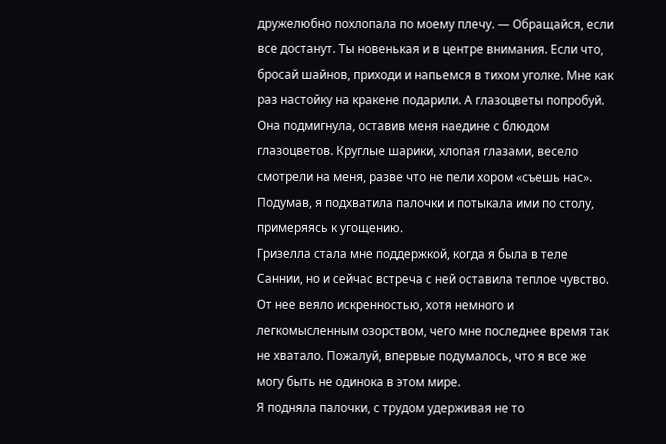дружелюбно похлопала по моему плечу. — Обращайся, если все достанут. Ты новенькая и в центре внимания. Если что, бросай шайнов, приходи и напьемся в тихом уголке. Мне как раз настойку на кракене подарили. А глазоцветы попробуй.
Она подмигнула, оставив меня наедине с блюдом глазоцветов. Круглые шарики, хлопая глазами, весело смотрели на меня, разве что не пели хором «съешь нас». Подумав, я подхватила палочки и потыкала ими по столу, примеряясь к угощению.
Гризелла стала мне поддержкой, когда я была в теле Саннии, но и сейчас встреча с ней оставила теплое чувство. От нее веяло искренностью, хотя немного и легкомысленным озорством, чего мне последнее время так не хватало. Пожалуй, впервые подумалось, что я все же могу быть не одинока в этом мире.
Я подняла палочки, с трудом удерживая не то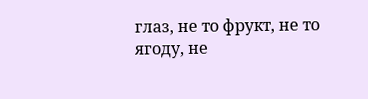глаз, не то фрукт, не то ягоду, не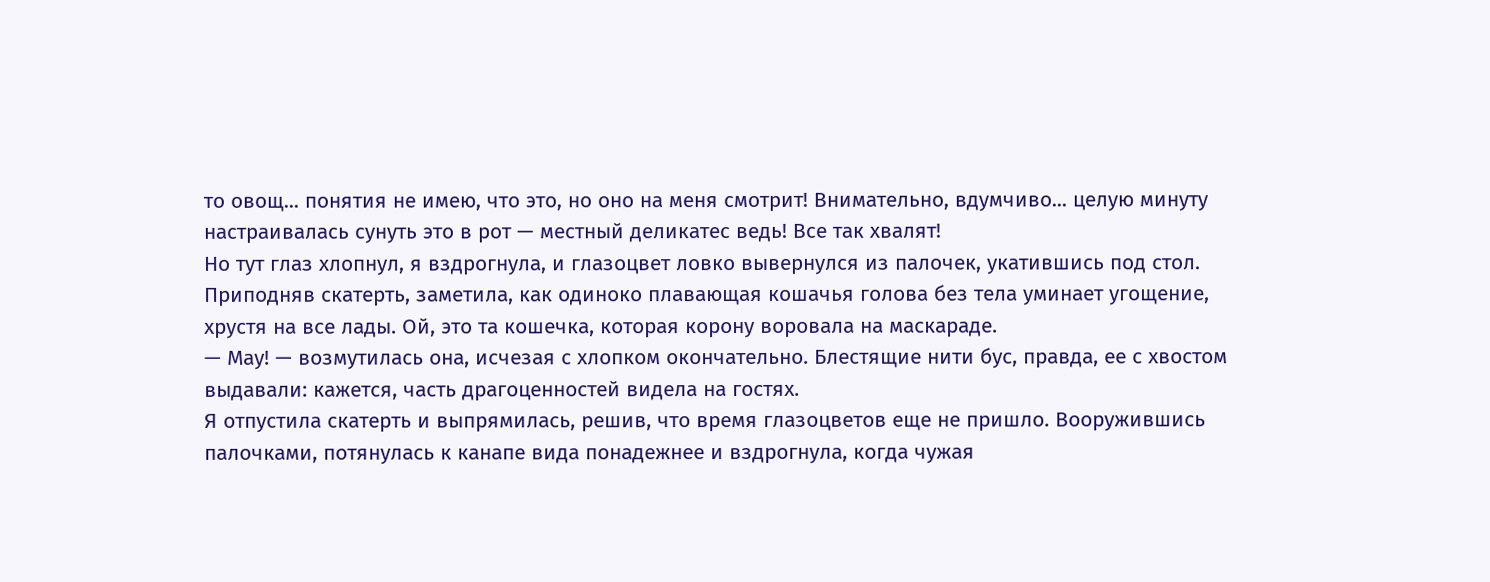то овощ... понятия не имею, что это, но оно на меня смотрит! Внимательно, вдумчиво... целую минуту настраивалась сунуть это в рот — местный деликатес ведь! Все так хвалят!
Но тут глаз хлопнул, я вздрогнула, и глазоцвет ловко вывернулся из палочек, укатившись под стол. Приподняв скатерть, заметила, как одиноко плавающая кошачья голова без тела уминает угощение, хрустя на все лады. Ой, это та кошечка, которая корону воровала на маскараде.
— Мау! — возмутилась она, исчезая с хлопком окончательно. Блестящие нити бус, правда, ее с хвостом выдавали: кажется, часть драгоценностей видела на гостях.
Я отпустила скатерть и выпрямилась, решив, что время глазоцветов еще не пришло. Вооружившись палочками, потянулась к канапе вида понадежнее и вздрогнула, когда чужая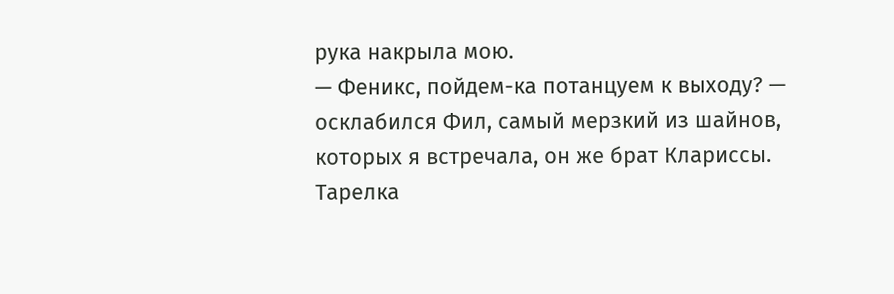рука накрыла мою.
— Феникс, пойдем-ка потанцуем к выходу? — осклабился Фил, самый мерзкий из шайнов, которых я встречала, он же брат Клариссы.
Тарелка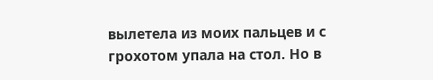вылетела из моих пальцев и с грохотом упала на стол. Но в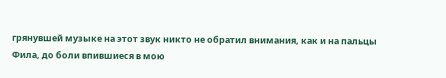грянувшей музыке на этот звук никто не обратил внимания, как и на пальцы Фила, до боли впившиеся в мою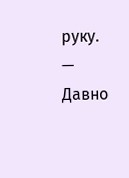руку.
— Давно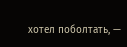хотел поболтать, —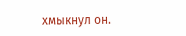хмыкнул он.